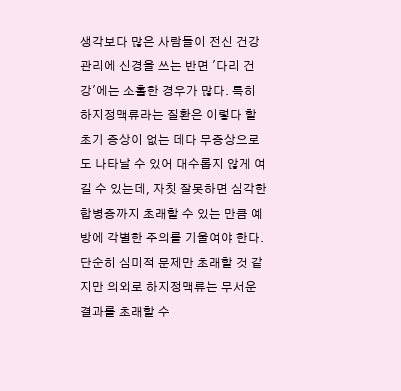생각보다 많은 사람들이 전신 건강관리에 신경을 쓰는 반면 '다리 건강'에는 소홀한 경우가 많다. 특히 하지정맥류라는 질환은 이렇다 할 초기 증상이 없는 데다 무증상으로도 나타날 수 있어 대수롭지 않게 여길 수 있는데, 자칫 잘못하면 심각한 합병증까지 초래할 수 있는 만큼 예방에 각별한 주의를 기울여야 한다.단순히 심미적 문제만 초래할 것 같지만 의외로 하지정맥류는 무서운 결과를 초래할 수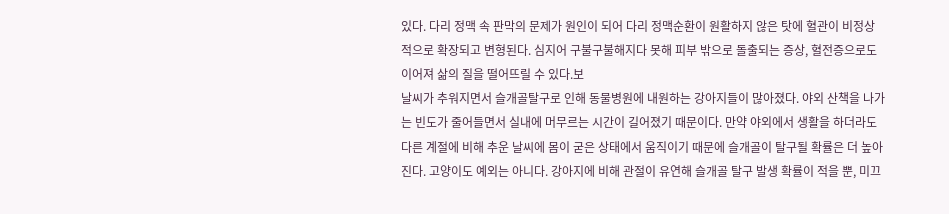있다. 다리 정맥 속 판막의 문제가 원인이 되어 다리 정맥순환이 원활하지 않은 탓에 혈관이 비정상적으로 확장되고 변형된다. 심지어 구불구불해지다 못해 피부 밖으로 돌출되는 증상, 혈전증으로도 이어져 삶의 질을 떨어뜨릴 수 있다.보
날씨가 추워지면서 슬개골탈구로 인해 동물병원에 내원하는 강아지들이 많아졌다. 야외 산책을 나가는 빈도가 줄어들면서 실내에 머무르는 시간이 길어졌기 때문이다. 만약 야외에서 생활을 하더라도 다른 계절에 비해 추운 날씨에 몸이 굳은 상태에서 움직이기 때문에 슬개골이 탈구될 확률은 더 높아진다. 고양이도 예외는 아니다. 강아지에 비해 관절이 유연해 슬개골 탈구 발생 확률이 적을 뿐, 미끄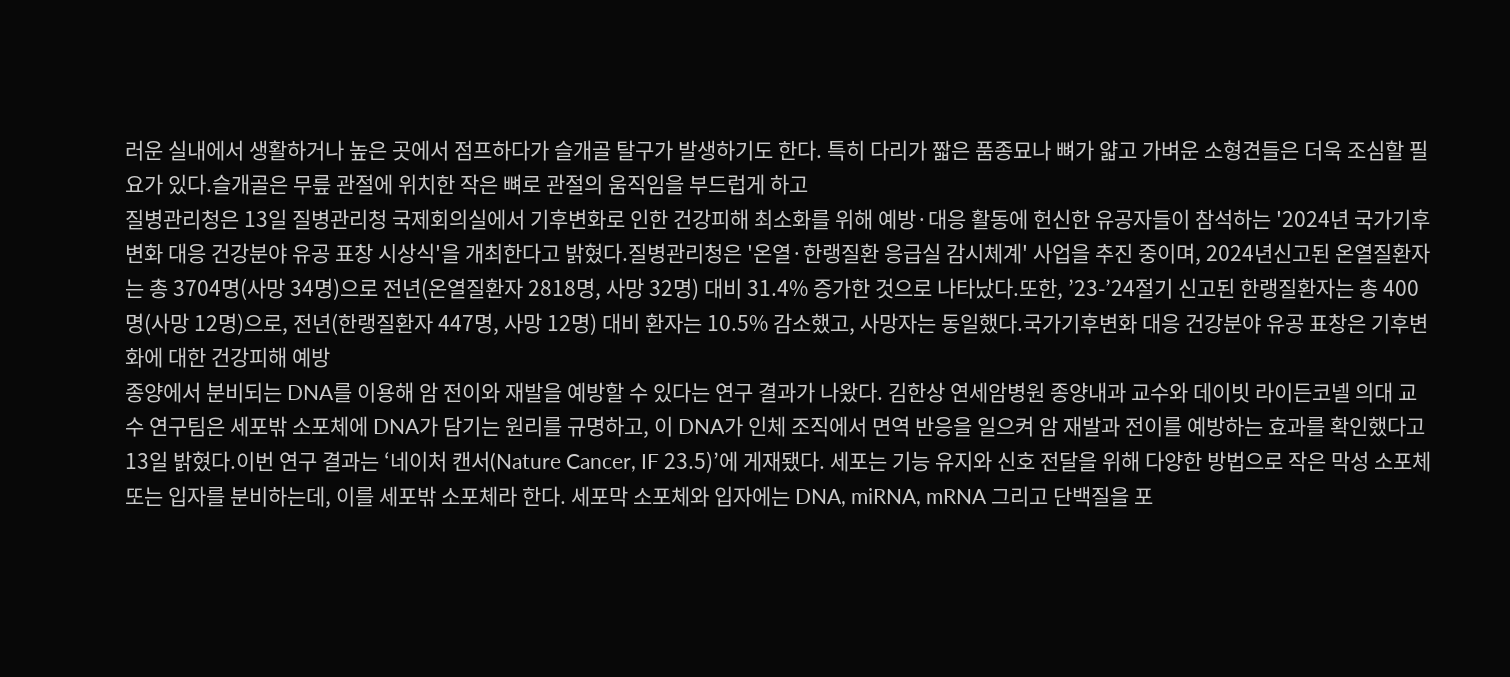러운 실내에서 생활하거나 높은 곳에서 점프하다가 슬개골 탈구가 발생하기도 한다. 특히 다리가 짧은 품종묘나 뼈가 얇고 가벼운 소형견들은 더욱 조심할 필요가 있다.슬개골은 무릎 관절에 위치한 작은 뼈로 관절의 움직임을 부드럽게 하고
질병관리청은 13일 질병관리청 국제회의실에서 기후변화로 인한 건강피해 최소화를 위해 예방·대응 활동에 헌신한 유공자들이 참석하는 '2024년 국가기후변화 대응 건강분야 유공 표창 시상식'을 개최한다고 밝혔다.질병관리청은 '온열·한랭질환 응급실 감시체계' 사업을 추진 중이며, 2024년신고된 온열질환자는 총 3704명(사망 34명)으로 전년(온열질환자 2818명, 사망 32명) 대비 31.4% 증가한 것으로 나타났다.또한, ’23-’24절기 신고된 한랭질환자는 총 400명(사망 12명)으로, 전년(한랭질환자 447명, 사망 12명) 대비 환자는 10.5% 감소했고, 사망자는 동일했다.국가기후변화 대응 건강분야 유공 표창은 기후변화에 대한 건강피해 예방
종양에서 분비되는 DNA를 이용해 암 전이와 재발을 예방할 수 있다는 연구 결과가 나왔다. 김한상 연세암병원 종양내과 교수와 데이빗 라이든코넬 의대 교수 연구팀은 세포밖 소포체에 DNA가 담기는 원리를 규명하고, 이 DNA가 인체 조직에서 면역 반응을 일으켜 암 재발과 전이를 예방하는 효과를 확인했다고 13일 밝혔다.이번 연구 결과는 ‘네이처 캔서(Nature Cancer, IF 23.5)’에 게재됐다. 세포는 기능 유지와 신호 전달을 위해 다양한 방법으로 작은 막성 소포체 또는 입자를 분비하는데, 이를 세포밖 소포체라 한다. 세포막 소포체와 입자에는 DNA, miRNA, mRNA 그리고 단백질을 포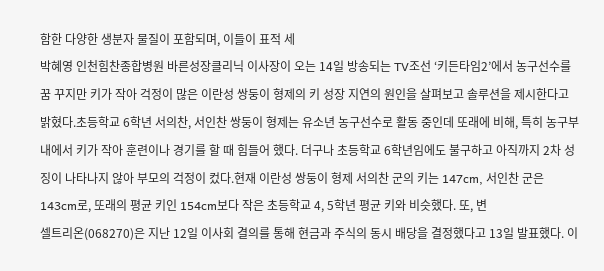함한 다양한 생분자 물질이 포함되며, 이들이 표적 세
박혜영 인천힘찬종합병원 바른성장클리닉 이사장이 오는 14일 방송되는 TV조선 ‘키든타임2’에서 농구선수를 꿈 꾸지만 키가 작아 걱정이 많은 이란성 쌍둥이 형제의 키 성장 지연의 원인을 살펴보고 솔루션을 제시한다고 밝혔다.초등학교 6학년 서의찬, 서인찬 쌍둥이 형제는 유소년 농구선수로 활동 중인데 또래에 비해, 특히 농구부 내에서 키가 작아 훈련이나 경기를 할 때 힘들어 했다. 더구나 초등학교 6학년임에도 불구하고 아직까지 2차 성징이 나타나지 않아 부모의 걱정이 컸다.현재 이란성 쌍둥이 형제 서의찬 군의 키는 147cm, 서인찬 군은 143cm로, 또래의 평균 키인 154cm보다 작은 초등학교 4, 5학년 평균 키와 비슷했다. 또, 변
셀트리온(068270)은 지난 12일 이사회 결의를 통해 현금과 주식의 동시 배당을 결정했다고 13일 발표했다. 이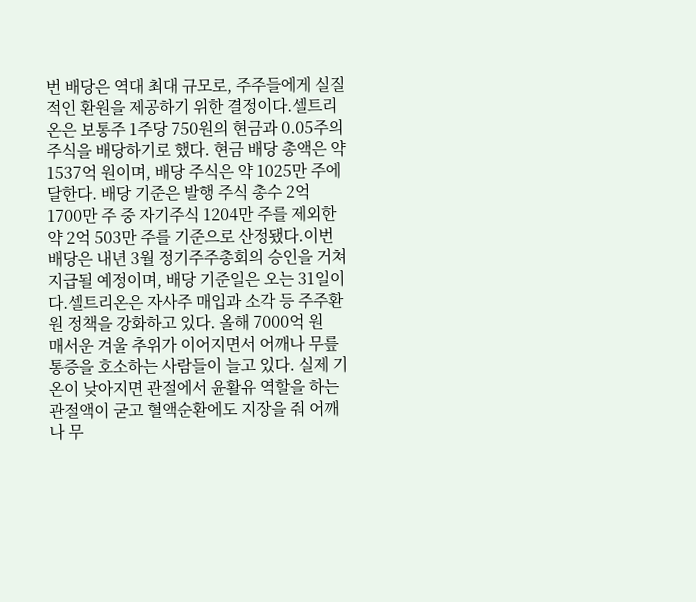번 배당은 역대 최대 규모로, 주주들에게 실질적인 환원을 제공하기 위한 결정이다.셀트리온은 보통주 1주당 750원의 현금과 0.05주의 주식을 배당하기로 했다. 현금 배당 총액은 약 1537억 원이며, 배당 주식은 약 1025만 주에 달한다. 배당 기준은 발행 주식 총수 2억 1700만 주 중 자기주식 1204만 주를 제외한 약 2억 503만 주를 기준으로 산정됐다.이번 배당은 내년 3월 정기주주총회의 승인을 거쳐 지급될 예정이며, 배당 기준일은 오는 31일이다.셀트리온은 자사주 매입과 소각 등 주주환원 정책을 강화하고 있다. 올해 7000억 원
매서운 겨울 추위가 이어지면서 어깨나 무릎 통증을 호소하는 사람들이 늘고 있다. 실제 기온이 낮아지면 관절에서 윤활유 역할을 하는 관절액이 굳고 혈액순환에도 지장을 줘 어깨나 무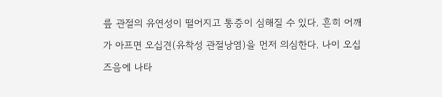릎 관절의 유연성이 떨어지고 통증이 심해질 수 있다. 흔히 어깨가 아프면 오십견(유착성 관절낭염)을 먼저 의심한다. 나이 오십 즈음에 나타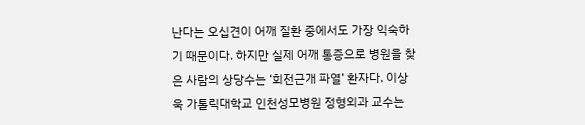난다는 오십견이 어깨 질환 중에서도 가장 익숙하기 때문이다. 하지만 실제 어깨 통증으로 병원을 찾은 사람의 상당수는 ‘회전근개 파열’ 환자다. 이상욱 가톨릭대학교 인천성모병원 정형외과 교수는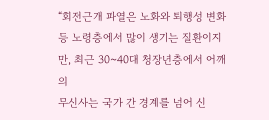“회전근개 파열은 노화와 퇴행성 변화 등 노령층에서 많이 생기는 질환이지만, 최근 30~40대 청장년층에서 어깨의
무신사는 국가 간 경계를 넘어 신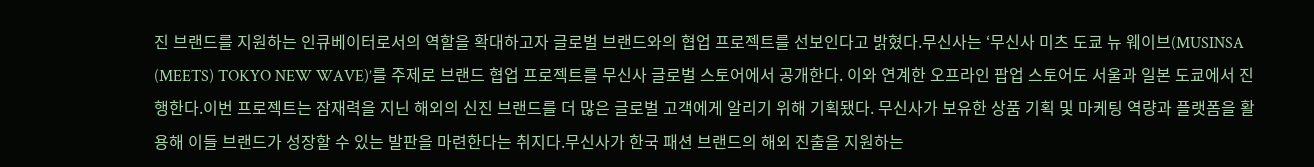진 브랜드를 지원하는 인큐베이터로서의 역할을 확대하고자 글로벌 브랜드와의 협업 프로젝트를 선보인다고 밝혔다.무신사는 ‘무신사 미츠 도쿄 뉴 웨이브(MUSINSA (MEETS) TOKYO NEW WAVE)’를 주제로 브랜드 협업 프로젝트를 무신사 글로벌 스토어에서 공개한다. 이와 연계한 오프라인 팝업 스토어도 서울과 일본 도쿄에서 진행한다.이번 프로젝트는 잠재력을 지닌 해외의 신진 브랜드를 더 많은 글로벌 고객에게 알리기 위해 기획됐다. 무신사가 보유한 상품 기획 및 마케팅 역량과 플랫폼을 활용해 이들 브랜드가 성장할 수 있는 발판을 마련한다는 취지다.무신사가 한국 패션 브랜드의 해외 진출을 지원하는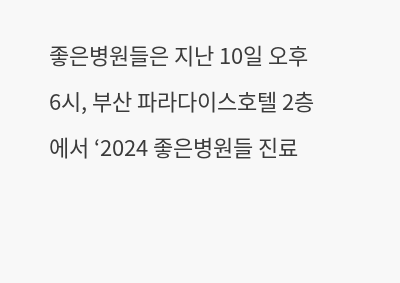좋은병원들은 지난 10일 오후 6시, 부산 파라다이스호텔 2층에서 ‘2024 좋은병원들 진료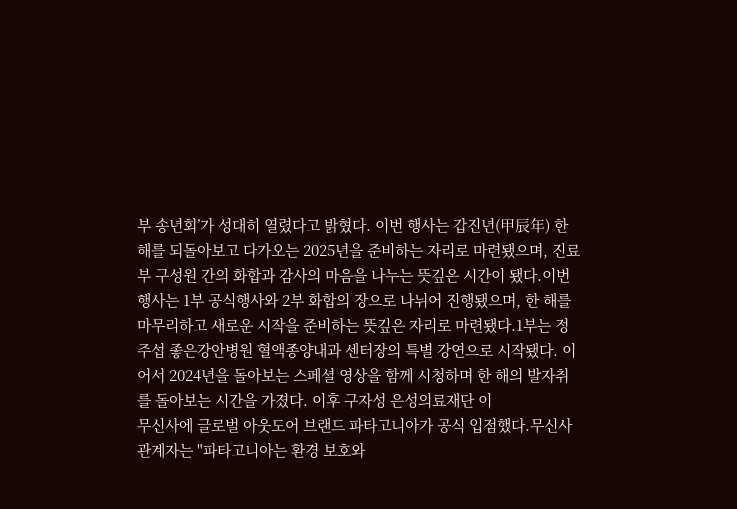부 송년회’가 성대히 열렸다고 밝혔다. 이번 행사는 갑진년(甲辰年) 한 해를 되돌아보고 다가오는 2025년을 준비하는 자리로 마련됐으며, 진료부 구성원 간의 화합과 감사의 마음을 나누는 뜻깊은 시간이 됐다.이번 행사는 1부 공식행사와 2부 화합의 장으로 나뉘어 진행됐으며, 한 해를 마무리하고 새로운 시작을 준비하는 뜻깊은 자리로 마련됐다.1부는 정주섭 좋은강안병원 혈액종양내과 센터장의 특별 강연으로 시작됐다. 이어서 2024년을 돌아보는 스페셜 영상을 함께 시청하며 한 해의 발자취를 돌아보는 시간을 가졌다. 이후 구자성 은성의료재단 이
무신사에 글로벌 아웃도어 브랜드 파타고니아가 공식 입점했다.무신사 관계자는 "파타고니아는 환경 보호와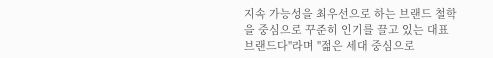지속 가능성을 최우선으로 하는 브랜드 철학을 중심으로 꾸준히 인기를 끌고 있는 대표 브랜드다"라며 "젊은 세대 중심으로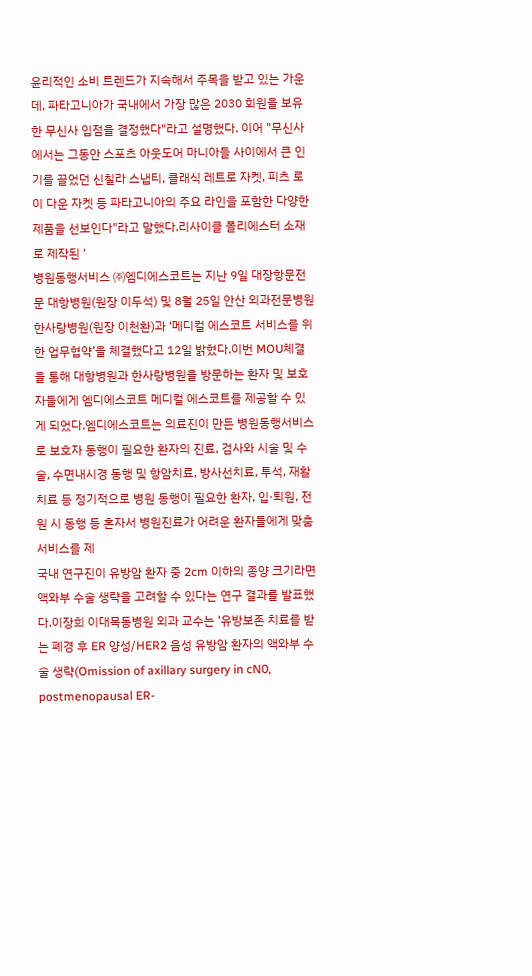윤리적인 소비 트렌드가 지속해서 주목을 받고 있는 가운데, 파타고니아가 국내에서 가장 많은 2030 회원을 보유한 무신사 입점을 결정했다"라고 설명했다. 이어 "무신사에서는 그동안 스포츠 아웃도어 마니아들 사이에서 큰 인기를 끌었던 신칠라 스냅티, 클래식 레트로 자켓, 피츠 로이 다운 자켓 등 파타고니아의 주요 라인을 포함한 다양한 제품을 선보인다"라고 말했다.리사이클 폴리에스터 소재로 제작된 ‘
병원동행서비스 ㈜엠디에스코트는 지난 9일 대장항문전문 대항병원(원장 이두석) 및 8월 25일 안산 외과전문병원 한사랑병원(원장 이천환)과 ‘메디컬 에스코트 서비스를 위한 업무협약’을 체결했다고 12일 밝혔다.이번 MOU체결을 통해 대항병원과 한사랑병원을 방문하는 환자 및 보호자들에게 엠디에스코트 메디컬 에스코트를 제공할 수 있게 되었다.엠디에스코트는 의료진이 만든 병원동행서비스로 보호자 동행이 필요한 환자의 진료, 검사와 시술 및 수술, 수면내시경 동행 및 항암치료, 방사선치료, 투석, 재활치료 등 정기적으로 병원 동행이 필요한 환자, 입·퇴원, 전원 시 동행 등 혼자서 병원진료가 어려운 환자들에게 맞춤서비스를 제
국내 연구진이 유방암 환자 중 2cm 이하의 종양 크기라면 액와부 수술 생략을 고려할 수 있다는 연구 결과를 발표했다.이장희 이대목동병원 외과 교수는 '유방보존 치료를 받는 폐경 후 ER 양성/HER2 음성 유방암 환자의 액와부 수술 생략(Omission of axillary surgery in cN0, postmenopausal ER-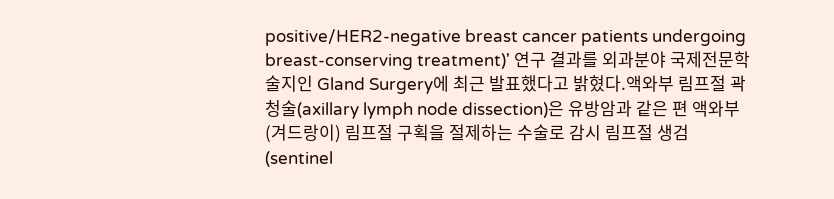positive/HER2-negative breast cancer patients undergoing breast-conserving treatment)' 연구 결과를 외과분야 국제전문학술지인 Gland Surgery에 최근 발표했다고 밝혔다.액와부 림프절 곽청술(axillary lymph node dissection)은 유방암과 같은 편 액와부(겨드랑이) 림프절 구획을 절제하는 수술로 감시 림프절 생검(sentinel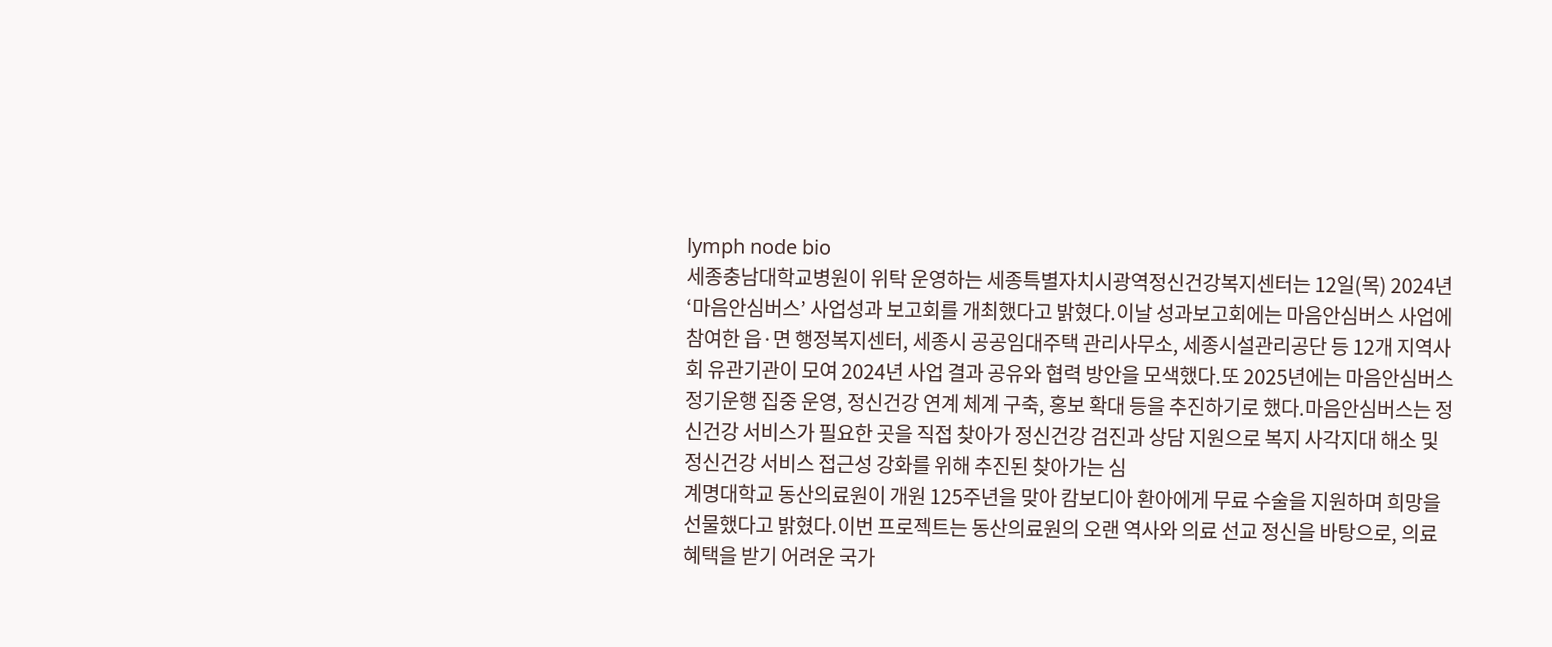lymph node bio
세종충남대학교병원이 위탁 운영하는 세종특별자치시광역정신건강복지센터는 12일(목) 2024년 ‘마음안심버스’ 사업성과 보고회를 개최했다고 밝혔다.이날 성과보고회에는 마음안심버스 사업에 참여한 읍·면 행정복지센터, 세종시 공공임대주택 관리사무소, 세종시설관리공단 등 12개 지역사회 유관기관이 모여 2024년 사업 결과 공유와 협력 방안을 모색했다.또 2025년에는 마음안심버스 정기운행 집중 운영, 정신건강 연계 체계 구축, 홍보 확대 등을 추진하기로 했다.마음안심버스는 정신건강 서비스가 필요한 곳을 직접 찾아가 정신건강 검진과 상담 지원으로 복지 사각지대 해소 및 정신건강 서비스 접근성 강화를 위해 추진된 찾아가는 심
계명대학교 동산의료원이 개원 125주년을 맞아 캄보디아 환아에게 무료 수술을 지원하며 희망을 선물했다고 밝혔다.이번 프로젝트는 동산의료원의 오랜 역사와 의료 선교 정신을 바탕으로, 의료 혜택을 받기 어려운 국가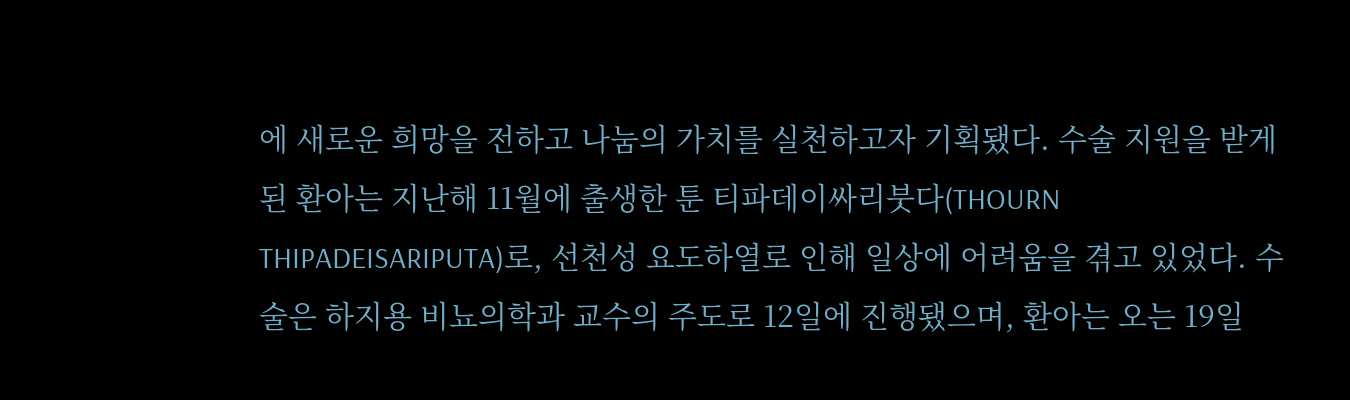에 새로운 희망을 전하고 나눔의 가치를 실천하고자 기획됐다. 수술 지원을 받게 된 환아는 지난해 11월에 출생한 툰 티파데이싸리붓다(THOURN THIPADEISARIPUTA)로, 선천성 요도하열로 인해 일상에 어려움을 겪고 있었다. 수술은 하지용 비뇨의학과 교수의 주도로 12일에 진행됐으며, 환아는 오는 19일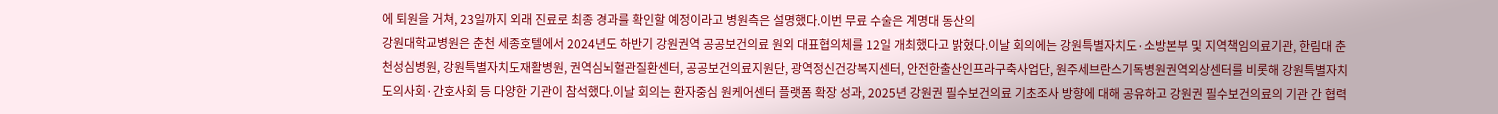에 퇴원을 거쳐, 23일까지 외래 진료로 최종 경과를 확인할 예정이라고 병원측은 설명했다.이번 무료 수술은 계명대 동산의
강원대학교병원은 춘천 세종호텔에서 2024년도 하반기 강원권역 공공보건의료 원외 대표협의체를 12일 개최했다고 밝혔다.이날 회의에는 강원특별자치도·소방본부 및 지역책임의료기관, 한림대 춘천성심병원, 강원특별자치도재활병원, 권역심뇌혈관질환센터, 공공보건의료지원단, 광역정신건강복지센터, 안전한출산인프라구축사업단, 원주세브란스기독병원권역외상센터를 비롯해 강원특별자치도의사회·간호사회 등 다양한 기관이 참석했다.이날 회의는 환자중심 원케어센터 플랫폼 확장 성과, 2025년 강원권 필수보건의료 기초조사 방향에 대해 공유하고 강원권 필수보건의료의 기관 간 협력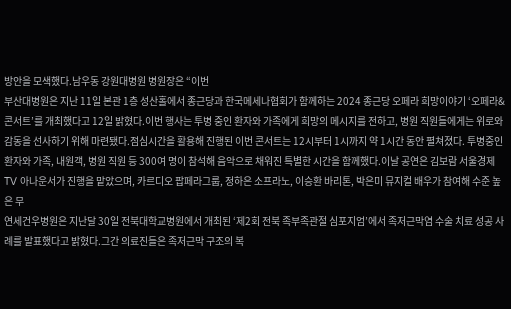방안을 모색했다.남우동 강원대병원 병원장은 “이번
부산대병원은 지난 11일 본관 1층 성산홀에서 종근당과 한국메세나협회가 함께하는 2024 종근당 오페라 희망이야기 ‘오페라&콘서트’를 개최했다고 12일 밝혔다.이번 행사는 투병 중인 환자와 가족에게 희망의 메시지를 전하고, 병원 직원들에게는 위로와 감동을 선사하기 위해 마련됐다.점심시간을 활용해 진행된 이번 콘서트는 12시부터 1시까지 약 1시간 동안 펼쳐졌다. 투병중인 환자와 가족, 내원객, 병원 직원 등 300여 명이 참석해 음악으로 채워진 특별한 시간을 함께했다.이날 공연은 김보람 서울경제 TV 아나운서가 진행을 맡았으며, 카르디오 팝페라그룹, 정하은 소프라노, 이승환 바리톤, 박은미 뮤지컬 배우가 참여해 수준 높은 무
연세건우병원은 지난달 30일 전북대학교병원에서 개최된 ‘제2회 전북 족부족관절 심포지엄’에서 족저근막염 수술 치료 성공 사례를 발표했다고 밝혔다.그간 의료진들은 족저근막 구조의 복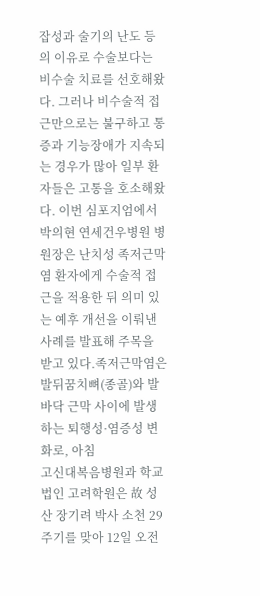잡성과 술기의 난도 등의 이유로 수술보다는 비수술 치료를 선호해왔다. 그러나 비수술적 접근만으로는 불구하고 통증과 기능장애가 지속되는 경우가 많아 일부 환자들은 고통을 호소해왔다. 이번 심포지엄에서 박의현 연세건우병원 병원장은 난치성 족저근막염 환자에게 수술적 접근을 적용한 뒤 의미 있는 예후 개선을 이뤄낸 사례를 발표해 주목을 받고 있다.족저근막염은 발뒤꿈치뼈(종골)와 발바닥 근막 사이에 발생하는 퇴행성·염증성 변화로, 아침
고신대복음병원과 학교법인 고려학원은 故 성산 장기려 박사 소천 29주기를 맞아 12일 오전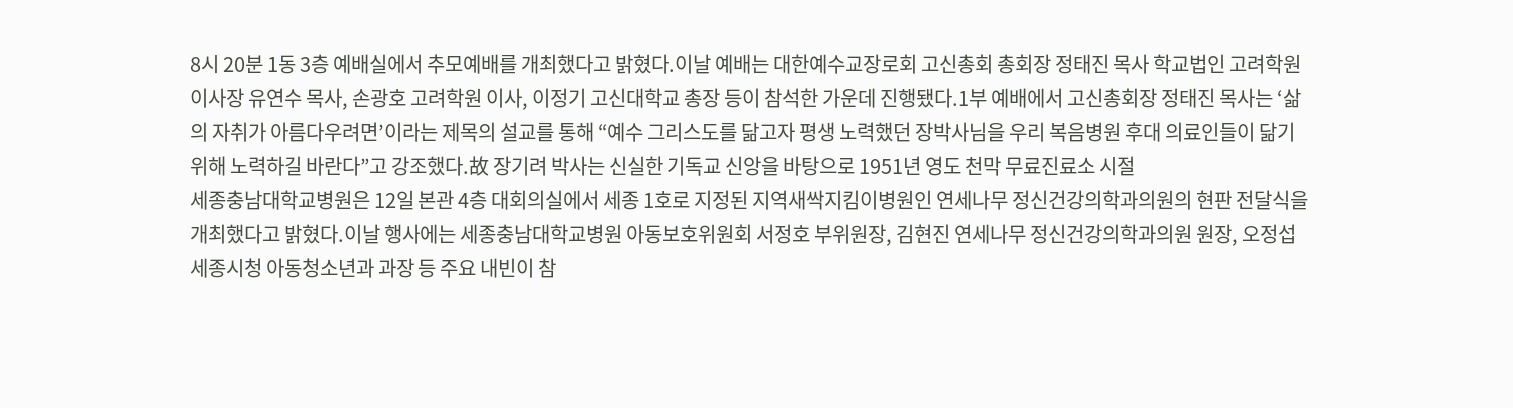8시 20분 1동 3층 예배실에서 추모예배를 개최했다고 밝혔다.이날 예배는 대한예수교장로회 고신총회 총회장 정태진 목사 학교법인 고려학원 이사장 유연수 목사, 손광호 고려학원 이사, 이정기 고신대학교 총장 등이 참석한 가운데 진행됐다.1부 예배에서 고신총회장 정태진 목사는 ‘삶의 자취가 아름다우려면’이라는 제목의 설교를 통해 “예수 그리스도를 닮고자 평생 노력했던 장박사님을 우리 복음병원 후대 의료인들이 닮기 위해 노력하길 바란다”고 강조했다.故 장기려 박사는 신실한 기독교 신앙을 바탕으로 1951년 영도 천막 무료진료소 시절
세종충남대학교병원은 12일 본관 4층 대회의실에서 세종 1호로 지정된 지역새싹지킴이병원인 연세나무 정신건강의학과의원의 현판 전달식을 개최했다고 밝혔다.이날 행사에는 세종충남대학교병원 아동보호위원회 서정호 부위원장, 김현진 연세나무 정신건강의학과의원 원장, 오정섭 세종시청 아동청소년과 과장 등 주요 내빈이 참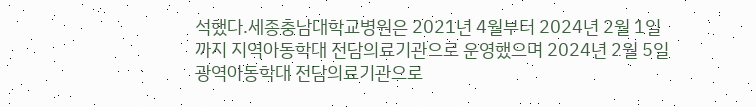석했다.세종충남대학교병원은 2021년 4월부터 2024년 2월 1일까지 지역아동학대 전담의료기관으로 운영했으며 2024년 2월 5일 광역아동학대 전담의료기관으로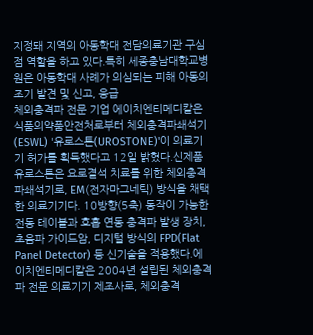지정돼 지역의 아동학대 전담의료기관 구심점 역할을 하고 있다.특히 세종충남대학교병원은 아동학대 사례가 의심되는 피해 아동의 조기 발견 및 신고, 응급
체외충격파 전문 기업 에이치엔티메디칼은 식품의약품안전처로부터 체외충격파쇄석기(ESWL) '유로스톤(UROSTONE)'이 의료기기 허가를 획득했다고 12일 밝혔다.신제품 유로스톤은 요로결석 치료를 위한 체외충격파쇄석기로, EM(전자마그네틱) 방식을 채택한 의료기기다. 10방향(5축) 동작이 가능한 전동 테이블과 호흡 연동 충격파 발생 장치, 초음파 가이드암, 디지털 방식의 FPD(Flat Panel Detector) 등 신기술을 적용했다.에이치엔티메디칼은 2004년 설립된 체외충격파 전문 의료기기 제조사로, 체외충격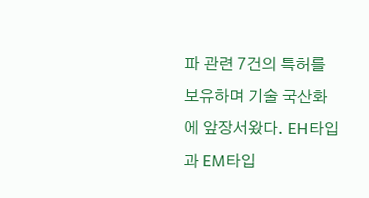파 관련 7건의 특허를 보유하며 기술 국산화에 앞장서왔다. EH타입과 EM타입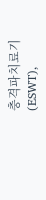충격파치료기(ESWT),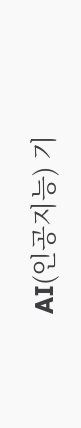AI(인공지능) 기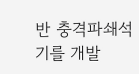반 충격파쇄석기를 개발